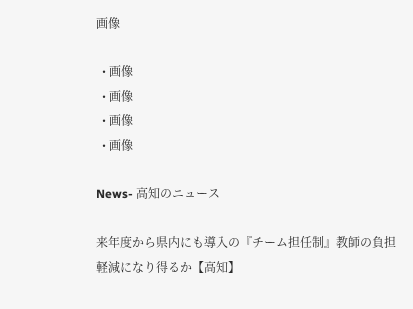画像

  • 画像
  • 画像
  • 画像
  • 画像

News- 高知のニュース

来年度から県内にも導入の『チーム担任制』教師の負担軽減になり得るか【高知】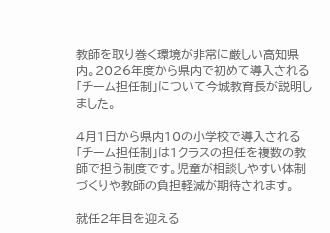教師を取り巻く環境が非常に厳しい高知県内。2026年度から県内で初めて導入される「チーム担任制」について今城教育長が説明しました。

4月1日から県内10の小学校で導入される「チーム担任制」は1クラスの担任を複数の教師で担う制度です。児童が相談しやすい体制づくりや教師の負担軽減が期待されます。

就任2年目を迎える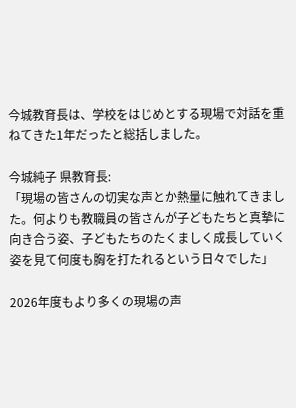今城教育長は、学校をはじめとする現場で対話を重ねてきた1年だったと総括しました。

今城純子 県教育長:
「現場の皆さんの切実な声とか熱量に触れてきました。何よりも教職員の皆さんが子どもたちと真摯に向き合う姿、子どもたちのたくましく成長していく姿を見て何度も胸を打たれるという日々でした」

2026年度もより多くの現場の声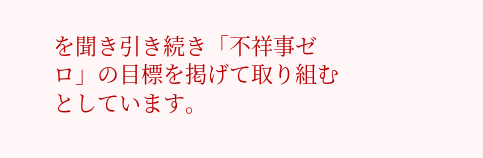を聞き引き続き「不祥事ゼロ」の目標を掲げて取り組むとしています。